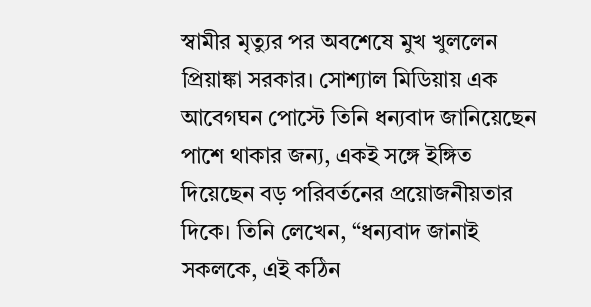স্বামীর মৃত্যুর পর অবশেষে মুখ খুললেন প্রিয়াঙ্কা সরকার। সোশ্যাল মিডিয়ায় এক আবেগঘন পোস্টে তিনি ধন্যবাদ জানিয়েছেন পাশে থাকার জন্য, একই সঙ্গে ইঙ্গিত দিয়েছেন বড় পরিবর্তনের প্রয়োজনীয়তার দিকে। তিনি লেখেন, “ধন্যবাদ জানাই সকলকে, এই কঠিন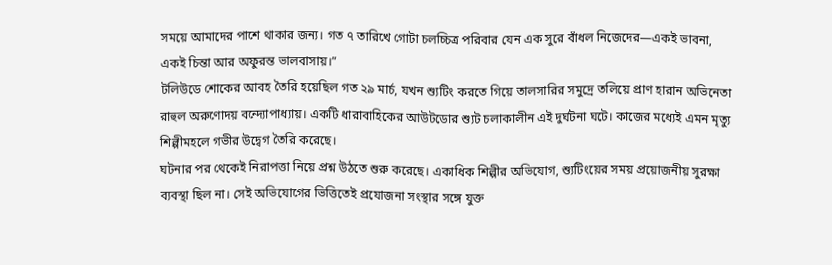সময়ে আমাদের পাশে থাকার জন্য। গত ৭ তারিখে গোটা চলচ্চিত্র পরিবার যেন এক সুরে বাঁধল নিজেদের—একই ভাবনা, একই চিন্তা আর অফুরন্ত ভালবাসায়।”
টলিউডে শোকের আবহ তৈরি হয়েছিল গত ২৯ মার্চ, যখন শ্যুটিং করতে গিয়ে তালসারির সমুদ্রে তলিয়ে প্রাণ হারান অভিনেতা রাহুল অরুণোদয় বন্দ্যোপাধ্যায়। একটি ধারাবাহিকের আউটডোর শ্যুট চলাকালীন এই দুর্ঘটনা ঘটে। কাজের মধ্যেই এমন মৃত্যু শিল্পীমহলে গভীর উদ্বেগ তৈরি করেছে।
ঘটনার পর থেকেই নিরাপত্তা নিয়ে প্রশ্ন উঠতে শুরু করেছে। একাধিক শিল্পীর অভিযোগ, শ্যুটিংয়ের সময় প্রয়োজনীয় সুরক্ষা ব্যবস্থা ছিল না। সেই অভিযোগের ভিত্তিতেই প্রযোজনা সংস্থার সঙ্গে যুক্ত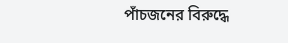পাঁচজনের বিরুদ্ধে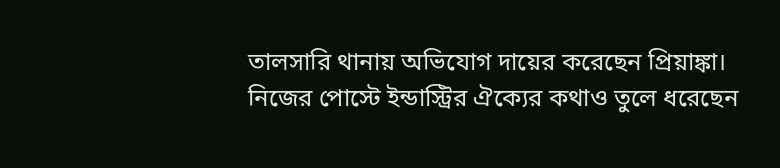তালসারি থানায় অভিযোগ দায়ের করেছেন প্রিয়াঙ্কা।
নিজের পোস্টে ইন্ডাস্ট্রির ঐক্যের কথাও তুলে ধরেছেন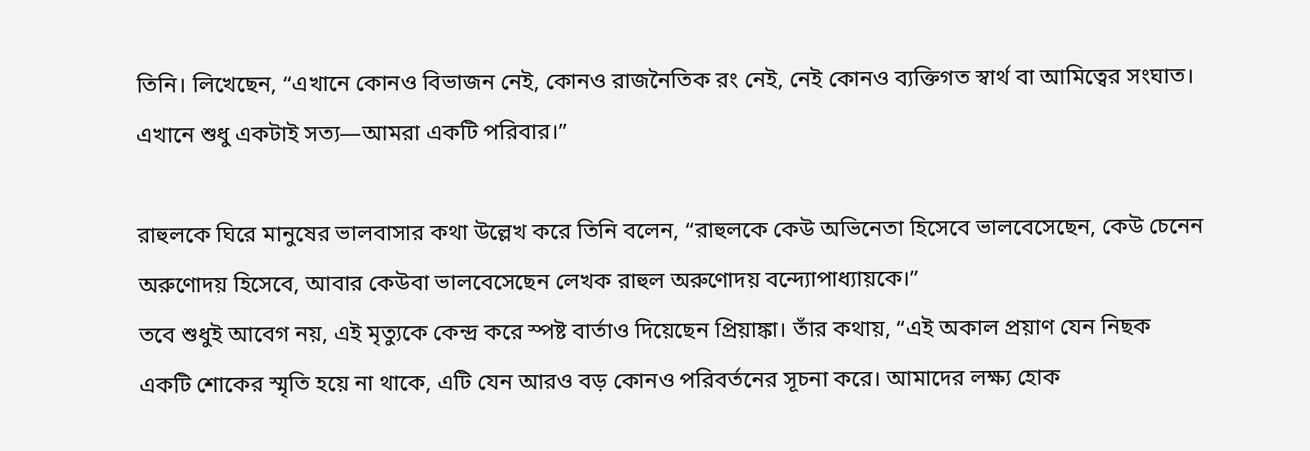তিনি। লিখেছেন, “এখানে কোনও বিভাজন নেই, কোনও রাজনৈতিক রং নেই, নেই কোনও ব্যক্তিগত স্বার্থ বা আমিত্বের সংঘাত। এখানে শুধু একটাই সত্য—আমরা একটি পরিবার।”

রাহুলকে ঘিরে মানুষের ভালবাসার কথা উল্লেখ করে তিনি বলেন, “রাহুলকে কেউ অভিনেতা হিসেবে ভালবেসেছেন, কেউ চেনেন অরুণোদয় হিসেবে, আবার কেউবা ভালবেসেছেন লেখক রাহুল অরুণোদয় বন্দ্যোপাধ্যায়কে।”
তবে শুধুই আবেগ নয়, এই মৃত্যুকে কেন্দ্র করে স্পষ্ট বার্তাও দিয়েছেন প্রিয়াঙ্কা। তাঁর কথায়, “এই অকাল প্রয়াণ যেন নিছক একটি শোকের স্মৃতি হয়ে না থাকে, এটি যেন আরও বড় কোনও পরিবর্তনের সূচনা করে। আমাদের লক্ষ্য হোক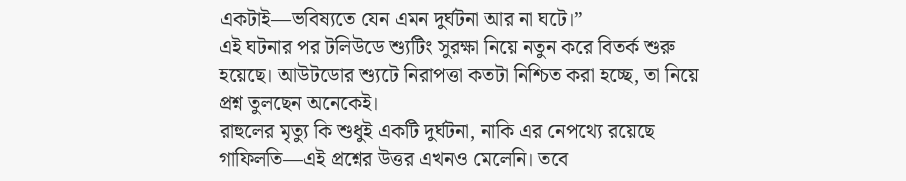একটাই—ভবিষ্যতে যেন এমন দুর্ঘটনা আর না ঘটে।”
এই ঘটনার পর টলিউডে শ্যুটিং সুরক্ষা নিয়ে নতুন করে বিতর্ক শুরু হয়েছে। আউটডোর শ্যুটে নিরাপত্তা কতটা নিশ্চিত করা হচ্ছে, তা নিয়ে প্রশ্ন তুলছেন অনেকেই।
রাহুলের মৃত্যু কি শুধুই একটি দুর্ঘটনা, নাকি এর নেপথ্যে রয়েছে গাফিলতি—এই প্রশ্নের উত্তর এখনও মেলেনি। তবে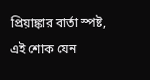প্রিয়াঙ্কার বার্তা স্পষ্ট, এই শোক যেন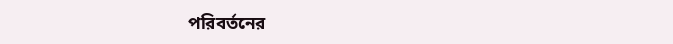পরিবর্তনের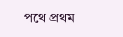পথে প্রথম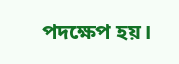পদক্ষেপ হয়।